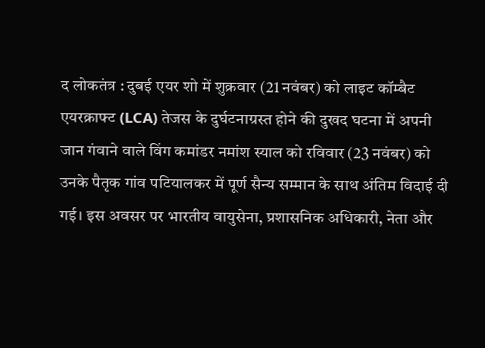द लोकतंत्र : दुबई एयर शो में शुक्रवार (21 नवंबर) को लाइट कॉम्बैट एयरक्राफ्ट (LCA) तेजस के दुर्घटनाग्रस्त होने की दुखद घटना में अपनी जान गंवाने वाले विंग कमांडर नमांश स्याल को रविवार (23 नवंबर) को उनके पैतृक गांव पटियालकर में पूर्ण सैन्य सम्मान के साथ अंतिम विदाई दी गई। इस अवसर पर भारतीय वायुसेना, प्रशासनिक अधिकारी, नेता और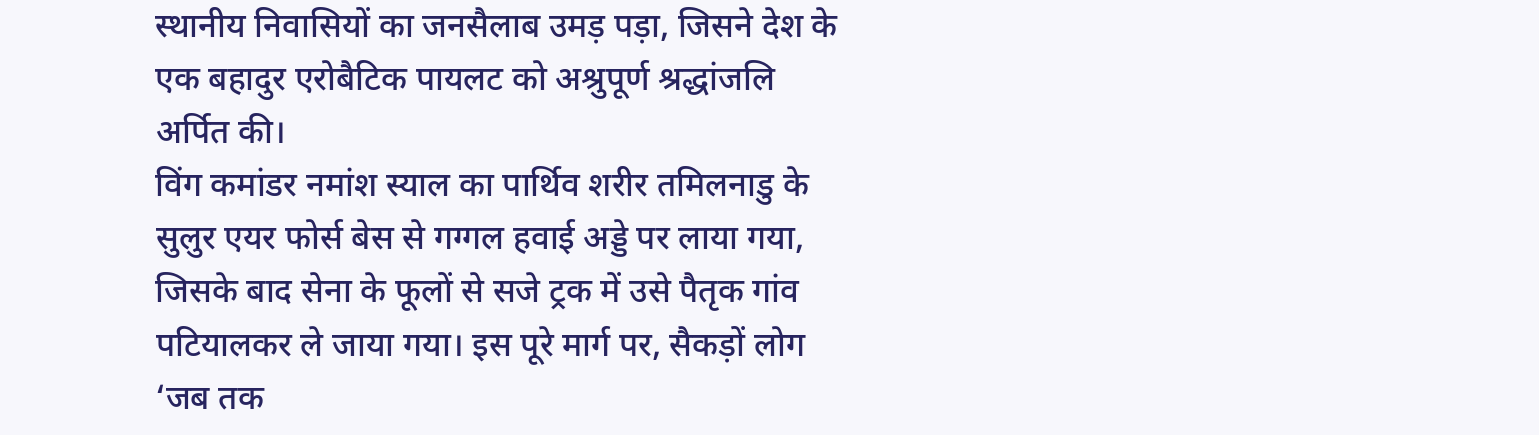स्थानीय निवासियों का जनसैलाब उमड़ पड़ा, जिसने देश के एक बहादुर एरोबैटिक पायलट को अश्रुपूर्ण श्रद्धांजलि अर्पित की।
विंग कमांडर नमांश स्याल का पार्थिव शरीर तमिलनाडु के सुलुर एयर फोर्स बेस से गग्गल हवाई अड्डे पर लाया गया, जिसके बाद सेना के फूलों से सजे ट्रक में उसे पैतृक गांव पटियालकर ले जाया गया। इस पूरे मार्ग पर, सैकड़ों लोग ‘जब तक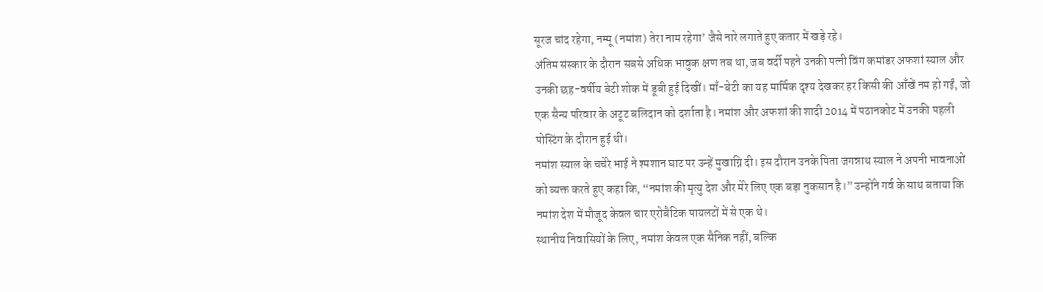सूरज चांद रहेगा, नम्मू (नमांश) तेरा नाम रहेगा’ जैसे नारे लगाते हुए कतार में खड़े रहे।
अंतिम संस्कार के दौरान सबसे अधिक भावुक क्षण तब था, जब वर्दी पहने उनकी पत्नी विंग कमांडर अफशां स्याल और उनकी छह-वर्षीय बेटी शोक में डूबी हुई दिखीं। माँ-बेटी का यह मार्मिक दृश्य देखकर हर किसी की आँखें नम हो गईं, जो एक सैन्य परिवार के अटूट बलिदान को दर्शाता है। नमांश और अफशां की शादी 2014 में पठानकोट में उनकी पहली पोस्टिंग के दौरान हुई थी।
नमांश स्याल के चचेरे भाई ने श्मशान घाट पर उन्हें मुखाग्नि दी। इस दौरान उनके पिता जगन्नाथ स्याल ने अपनी भावनाओं को व्यक्त करते हुए कहा कि, “नमांश की मृत्यु देश और मेरे लिए एक बड़ा नुकसान है।” उन्होंने गर्व के साथ बताया कि नमांश देश में मौजूद केवल चार एरोबैटिक पायलटों में से एक थे।
स्थानीय निवासियों के लिए, नमांश केवल एक सैनिक नहीं, बल्कि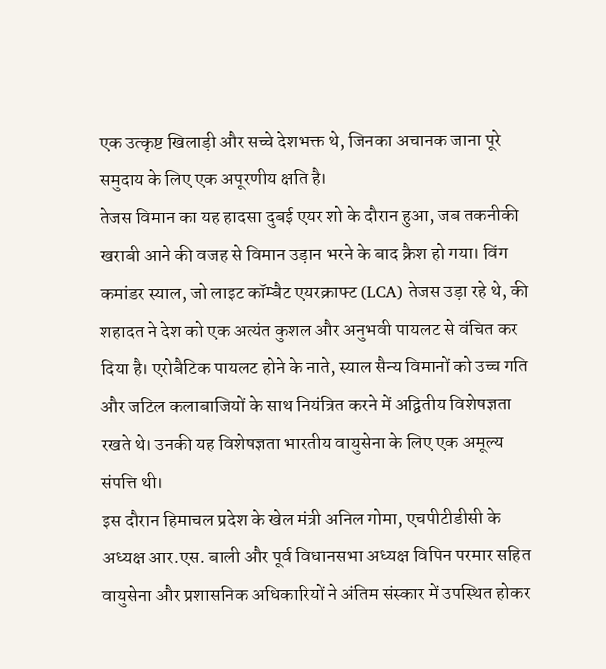एक उत्कृष्ट खिलाड़ी और सच्चे देशभक्त थे, जिनका अचानक जाना पूरे समुदाय के लिए एक अपूरणीय क्षति है।
तेजस विमान का यह हादसा दुबई एयर शो के दौरान हुआ, जब तकनीकी खराबी आने की वजह से विमान उड़ान भरने के बाद क्रैश हो गया। विंग कमांडर स्याल, जो लाइट कॉम्बैट एयरक्राफ्ट (LCA) तेजस उड़ा रहे थे, की शहादत ने देश को एक अत्यंत कुशल और अनुभवी पायलट से वंचित कर दिया है। एरोबैटिक पायलट होने के नाते, स्याल सैन्य विमानों को उच्च गति और जटिल कलाबाजियों के साथ नियंत्रित करने में अद्वितीय विशेषज्ञता रखते थे। उनकी यह विशेषज्ञता भारतीय वायुसेना के लिए एक अमूल्य संपत्ति थी।
इस दौरान हिमाचल प्रदेश के खेल मंत्री अनिल गोमा, एचपीटीडीसी के अध्यक्ष आर.एस. बाली और पूर्व विधानसभा अध्यक्ष विपिन परमार सहित वायुसेना और प्रशासनिक अधिकारियों ने अंतिम संस्कार में उपस्थित होकर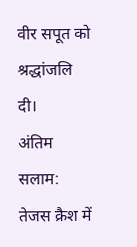वीर सपूत को श्रद्धांजलि दी।
अंतिम सलाम: तेजस क्रैश में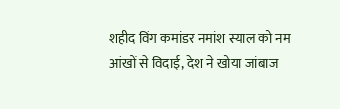शहीद विंग कमांडर नमांश स्याल को नम आंखों से विदाई, देश ने खोया जांबाज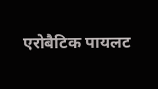एरोबैटिक पायलट